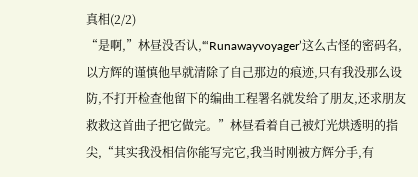真相(2/2)
“是啊,”林昼没否认,“‘Runawayvoyager’这么古怪的密码名,以方辉的谨慎他早就清除了自己那边的痕迹,只有我没那么设防,不打开检查他留下的编曲工程署名就发给了朋友,还求朋友救救这首曲子把它做完。”林昼看着自己被灯光烘透明的指尖,“其实我没相信你能写完它,我当时刚被方辉分手,有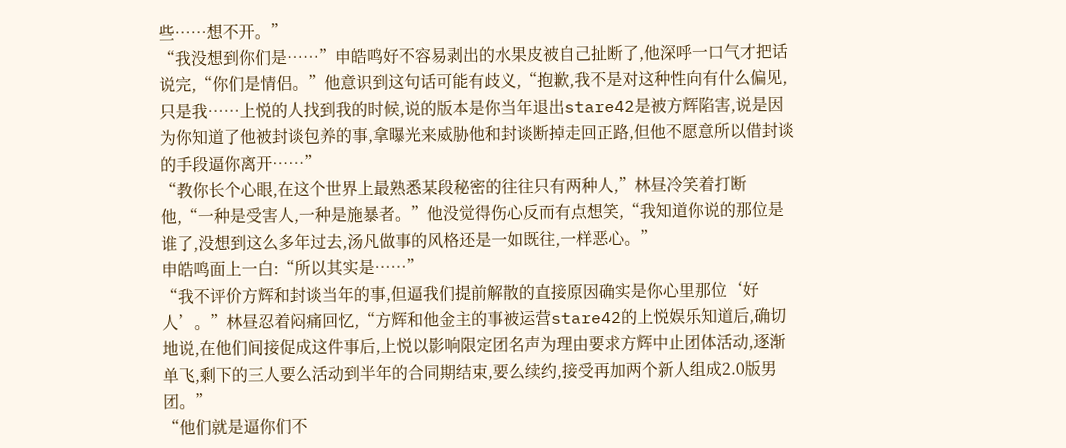些……想不开。”
“我没想到你们是……”申皓鸣好不容易剥出的水果皮被自己扯断了,他深呼一口气才把话说完,“你们是情侣。”他意识到这句话可能有歧义,“抱歉,我不是对这种性向有什么偏见,只是我……上悦的人找到我的时候,说的版本是你当年退出stare42是被方辉陷害,说是因为你知道了他被封谈包养的事,拿曝光来威胁他和封谈断掉走回正路,但他不愿意所以借封谈的手段逼你离开……”
“教你长个心眼,在这个世界上最熟悉某段秘密的往往只有两种人,”林昼冷笑着打断他,“一种是受害人,一种是施暴者。”他没觉得伤心反而有点想笑,“我知道你说的那位是谁了,没想到这么多年过去,汤凡做事的风格还是一如既往,一样恶心。”
申皓鸣面上一白:“所以其实是……”
“我不评价方辉和封谈当年的事,但逼我们提前解散的直接原因确实是你心里那位‘好人’。”林昼忍着闷痛回忆,“方辉和他金主的事被运营stare42的上悦娱乐知道后,确切地说,在他们间接促成这件事后,上悦以影响限定团名声为理由要求方辉中止团体活动,逐渐单飞,剩下的三人要么活动到半年的合同期结束,要么续约,接受再加两个新人组成2.0版男团。”
“他们就是逼你们不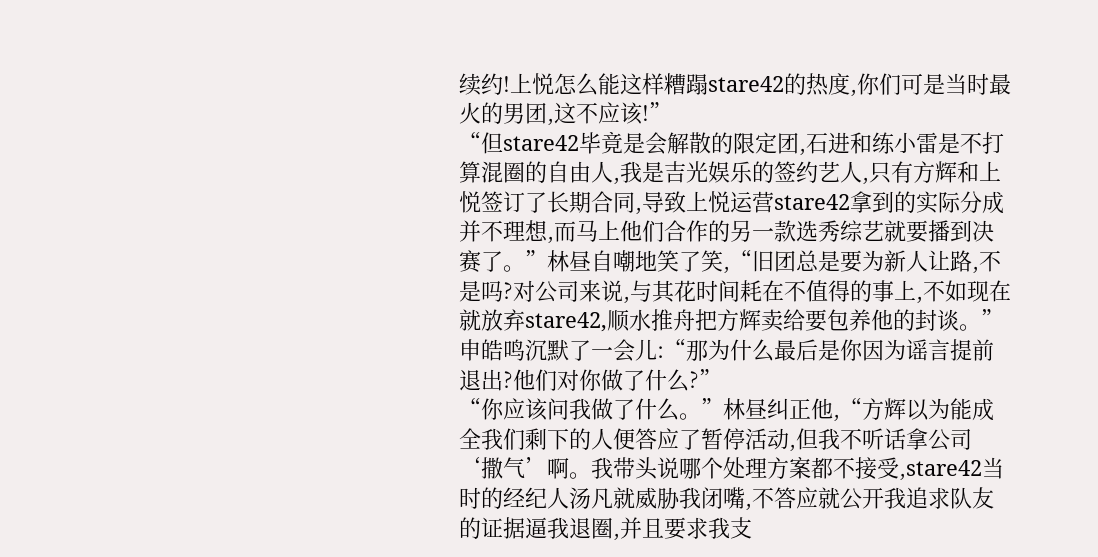续约!上悦怎么能这样糟蹋stare42的热度,你们可是当时最火的男团,这不应该!”
“但stare42毕竟是会解散的限定团,石进和练小雷是不打算混圈的自由人,我是吉光娱乐的签约艺人,只有方辉和上悦签订了长期合同,导致上悦运营stare42拿到的实际分成并不理想,而马上他们合作的另一款选秀综艺就要播到决赛了。”林昼自嘲地笑了笑,“旧团总是要为新人让路,不是吗?对公司来说,与其花时间耗在不值得的事上,不如现在就放弃stare42,顺水推舟把方辉卖给要包养他的封谈。”
申皓鸣沉默了一会儿:“那为什么最后是你因为谣言提前退出?他们对你做了什么?”
“你应该问我做了什么。”林昼纠正他,“方辉以为能成全我们剩下的人便答应了暂停活动,但我不听话拿公司‘撒气’啊。我带头说哪个处理方案都不接受,stare42当时的经纪人汤凡就威胁我闭嘴,不答应就公开我追求队友的证据逼我退圈,并且要求我支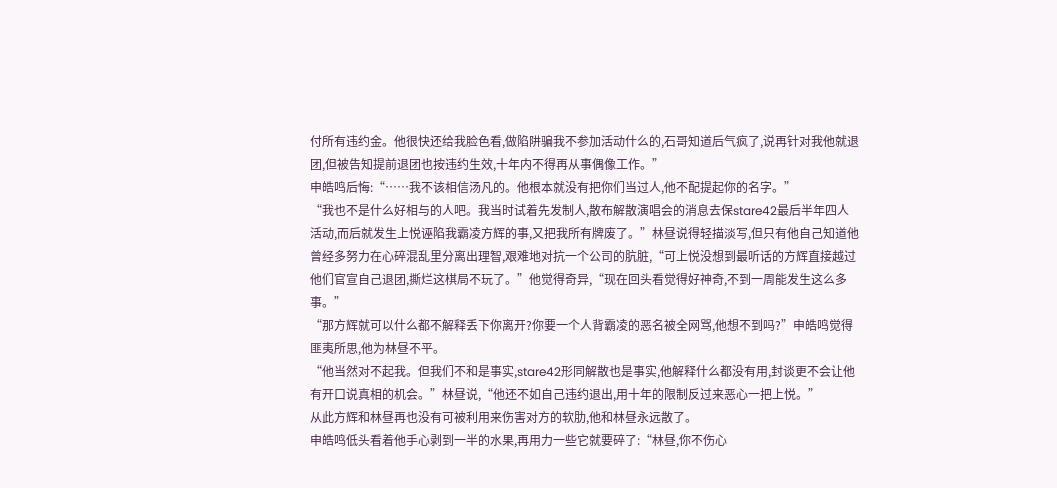付所有违约金。他很快还给我脸色看,做陷阱骗我不参加活动什么的,石哥知道后气疯了,说再针对我他就退团,但被告知提前退团也按违约生效,十年内不得再从事偶像工作。”
申皓鸣后悔:“……我不该相信汤凡的。他根本就没有把你们当过人,他不配提起你的名字。”
“我也不是什么好相与的人吧。我当时试着先发制人,散布解散演唱会的消息去保stare42最后半年四人活动,而后就发生上悦诬陷我霸凌方辉的事,又把我所有牌废了。”林昼说得轻描淡写,但只有他自己知道他曾经多努力在心碎混乱里分离出理智,艰难地对抗一个公司的肮脏,“可上悦没想到最听话的方辉直接越过他们官宣自己退团,撕烂这棋局不玩了。”他觉得奇异,“现在回头看觉得好神奇,不到一周能发生这么多事。”
“那方辉就可以什么都不解释丢下你离开?你要一个人背霸凌的恶名被全网骂,他想不到吗?”申皓鸣觉得匪夷所思,他为林昼不平。
“他当然对不起我。但我们不和是事实,stare42形同解散也是事实,他解释什么都没有用,封谈更不会让他有开口说真相的机会。”林昼说,“他还不如自己违约退出,用十年的限制反过来恶心一把上悦。”
从此方辉和林昼再也没有可被利用来伤害对方的软肋,他和林昼永远散了。
申皓鸣低头看着他手心剥到一半的水果,再用力一些它就要碎了:“林昼,你不伤心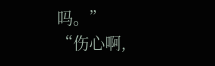吗。”
“伤心啊,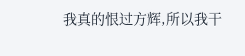我真的恨过方辉,所以我干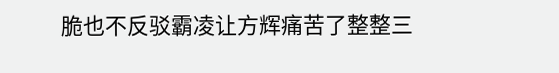脆也不反驳霸凌让方辉痛苦了整整三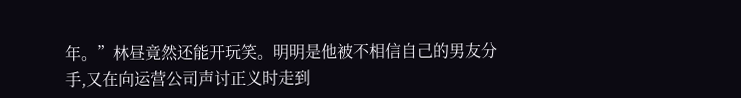年。”林昼竟然还能开玩笑。明明是他被不相信自己的男友分手,又在向运营公司声讨正义时走到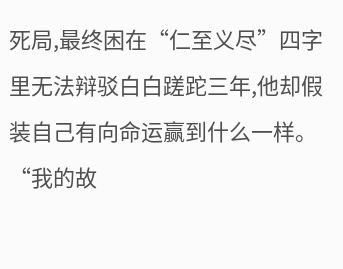死局,最终困在“仁至义尽”四字里无法辩驳白白蹉跎三年,他却假装自己有向命运赢到什么一样。
“我的故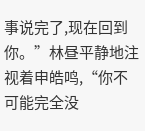事说完了,现在回到你。”林昼平静地注视着申皓鸣,“你不可能完全没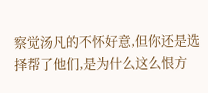察觉汤凡的不怀好意,但你还是选择帮了他们,是为什么这么恨方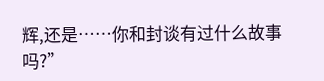辉,还是……你和封谈有过什么故事吗?”